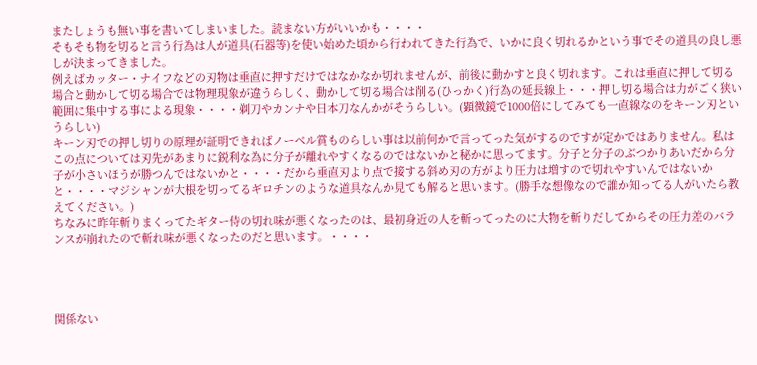またしょうも無い事を書いてしまいました。読まない方がいいかも・・・・
そもそも物を切ると言う行為は人が道具(石器等)を使い始めた頃から行われてきた行為で、いかに良く切れるかという事でその道具の良し悪しが決まってきました。
例えばカッター・ナイフなどの刃物は垂直に押すだけではなかなか切れませんが、前後に動かすと良く切れます。これは垂直に押して切る場合と動かして切る場合では物理現象が違うらしく、動かして切る場合は削る(ひっかく)行為の延長線上・・・押し切る場合は力がごく狭い範囲に集中する事による現象・・・・剃刀やカンナや日本刀なんかがそうらしい。(顕微鏡で1000倍にしてみても一直線なのをキーン刃というらしい)
キーン刃での押し切りの原理が証明できればノーベル賞ものらしい事は以前何かで言ってった気がするのですが定かではありません。私はこの点については刃先があまりに鋭利な為に分子が離れやすくなるのではないかと秘かに思ってます。分子と分子のぶつかりあいだから分子が小さいほうが勝つんではないかと・・・・だから垂直刃より点で接する斜め刃の方がより圧力は増すので切れやすいんではないかと・・・・マジシャンが大根を切ってるギロチンのような道具なんか見ても解ると思います。(勝手な想像なので誰か知ってる人がいたら教えてください。)
ちなみに昨年斬りまくってたギター侍の切れ味が悪くなったのは、最初身近の人を斬ってったのに大物を斬りだしてからその圧力差のバランスが崩れたので斬れ味が悪くなったのだと思います。・・・・




関係ない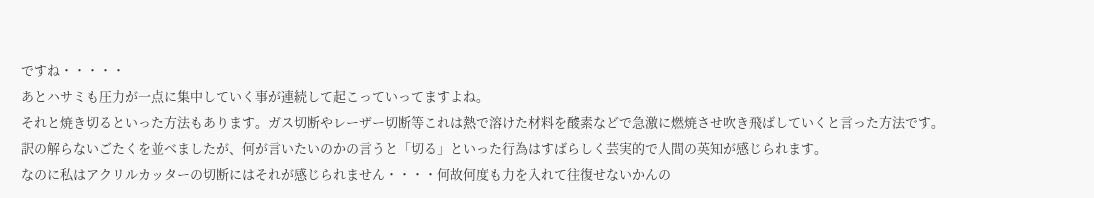ですね・・・・・
あとハサミも圧力が一点に集中していく事が連続して起こっていってますよね。
それと焼き切るといった方法もあります。ガス切断やレーザー切断等これは熱で溶けた材料を酸素などで急激に燃焼させ吹き飛ばしていくと言った方法です。
訳の解らないごたくを並べましたが、何が言いたいのかの言うと「切る」といった行為はすばらしく芸実的で人間の英知が感じられます。
なのに私はアクリルカッターの切断にはそれが感じられません・・・・何故何度も力を入れて往復せないかんの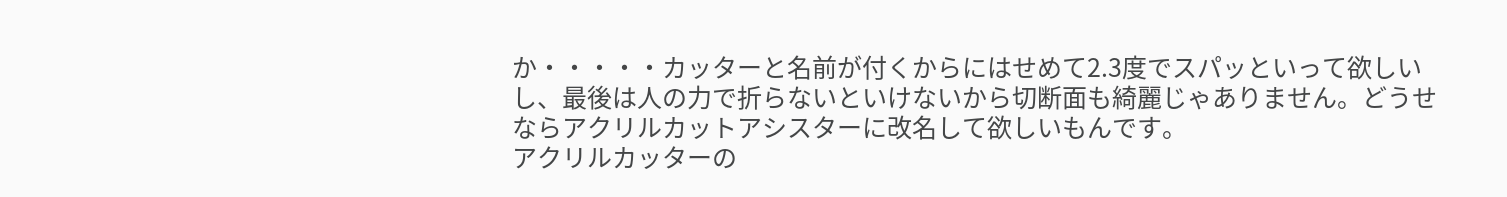か・・・・・カッターと名前が付くからにはせめて2.3度でスパッといって欲しいし、最後は人の力で折らないといけないから切断面も綺麗じゃありません。どうせならアクリルカットアシスターに改名して欲しいもんです。
アクリルカッターの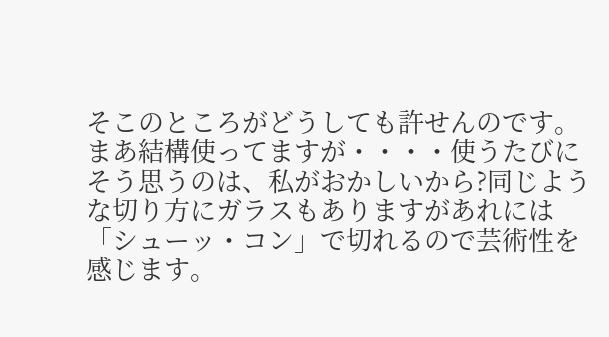そこのところがどうしても許せんのです。まあ結構使ってますが・・・・使うたびにそう思うのは、私がおかしいから?同じような切り方にガラスもありますがあれには「シューッ・コン」で切れるので芸術性を感じます。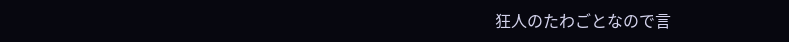狂人のたわごとなので言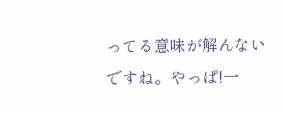ってる意味が解んないですね。やっぱ!一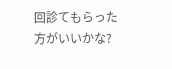回診てもらった方がいいかな?